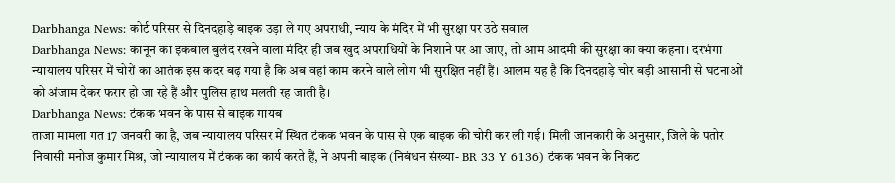Darbhanga News: कोर्ट परिसर से दिनदहाड़े बाइक उड़ा ले गए अपराधी, न्याय के मंदिर में भी सुरक्षा पर उठे सवाल
Darbhanga News: कानून का इकबाल बुलंद रखने वाला मंदिर ही जब खुद अपराधियों के निशाने पर आ जाए, तो आम आदमी की सुरक्षा का क्या कहना। दरभंगा न्यायालय परिसर में चोरों का आतंक इस कदर बढ़ गया है कि अब वहां काम करने वाले लोग भी सुरक्षित नहीं हैं। आलम यह है कि दिनदहाड़े चोर बड़ी आसानी से घटनाओं को अंजाम देकर फरार हो जा रहे हैं और पुलिस हाथ मलती रह जाती है।
Darbhanga News: टंकक भवन के पास से बाइक गायब
ताजा मामला गत 17 जनवरी का है, जब न्यायालय परिसर में स्थित टंकक भवन के पास से एक बाइक की चोरी कर ली गई। मिली जानकारी के अनुसार, जिले के पतोर निवासी मनोज कुमार मिश्र, जो न्यायालय में टंकक का कार्य करते हैं, ने अपनी बाइक (निबंधन संख्या- BR 33 Y 6136) टंकक भवन के निकट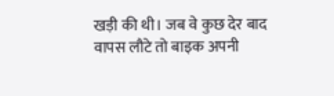खड़ी की थी। जब वे कुछ देर बाद वापस लौटे तो बाइक अपनी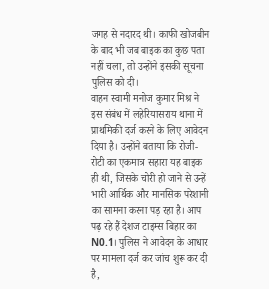जगह से नदारद थी। काफी खोजबीन के बाद भी जब बाइक का कुछ पता नहीं चला, तो उन्होंने इसकी सूचना पुलिस को दी।
वाहन स्वामी मनोज कुमार मिश्र ने इस संबंध में लहेरियासराय थाना में प्राथमिकी दर्ज करने के लिए आवेदन दिया है। उन्होंने बताया कि रोजी-रोटी का एकमात्र सहारा यह बाइक ही थी, जिसके चोरी हो जाने से उन्हें भारी आर्थिक और मानसिक परेशानी का सामना करना पड़ रहा है। आप पढ़ रहे हैं देशज टाइम्स बिहार का N0.1। पुलिस ने आवेदन के आधार पर मामला दर्ज कर जांच शुरू कर दी है,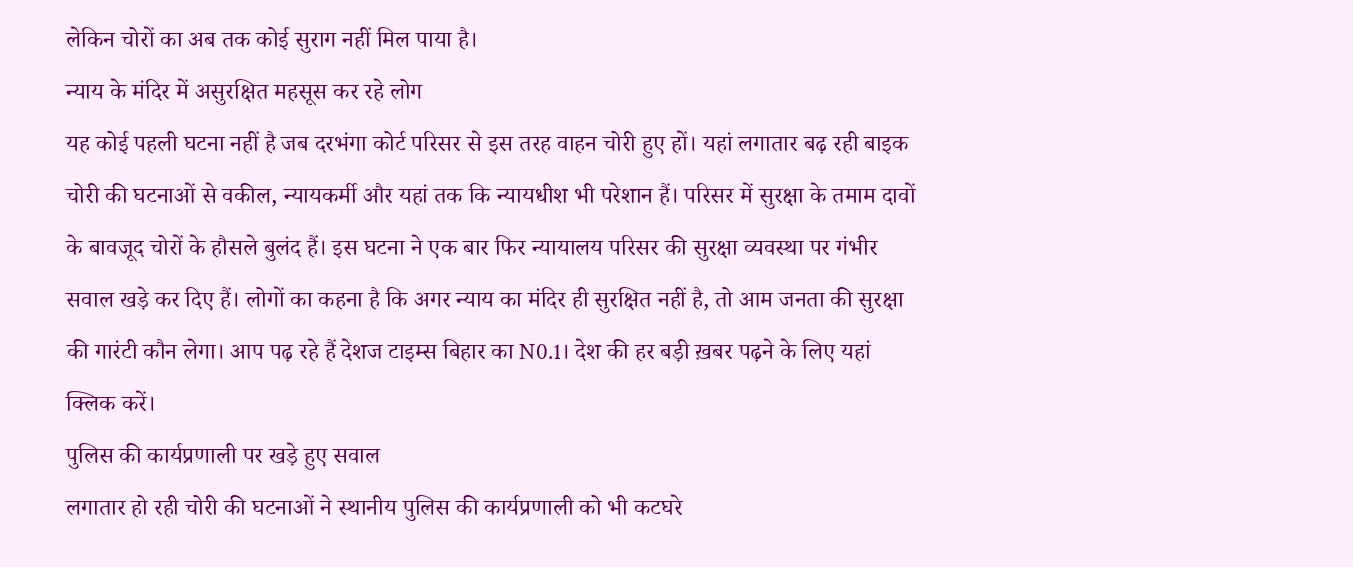लेकिन चोरों का अब तक कोई सुराग नहीं मिल पाया है।
न्याय के मंदिर में असुरक्षित महसूस कर रहे लोग
यह कोई पहली घटना नहीं है जब दरभंगा कोर्ट परिसर से इस तरह वाहन चोरी हुए हों। यहां लगातार बढ़ रही बाइक चोरी की घटनाओं से वकील, न्यायकर्मी और यहां तक कि न्यायधीश भी परेशान हैं। परिसर में सुरक्षा के तमाम दावों के बावजूद चोरों के हौसले बुलंद हैं। इस घटना ने एक बार फिर न्यायालय परिसर की सुरक्षा व्यवस्था पर गंभीर सवाल खड़े कर दिए हैं। लोगों का कहना है कि अगर न्याय का मंदिर ही सुरक्षित नहीं है, तो आम जनता की सुरक्षा की गारंटी कौन लेगा। आप पढ़ रहे हैं देशज टाइम्स बिहार का N0.1। देश की हर बड़ी ख़बर पढ़ने के लिए यहां क्लिक करें।
पुलिस की कार्यप्रणाली पर खड़े हुए सवाल
लगातार हो रही चोरी की घटनाओं ने स्थानीय पुलिस की कार्यप्रणाली को भी कटघरे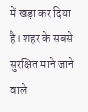में खड़ा कर दिया है। शहर के सबसे सुरक्षित माने जाने वाले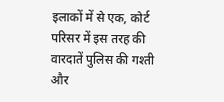इलाकों में से एक, कोर्ट परिसर में इस तरह की वारदातें पुलिस की गश्ती और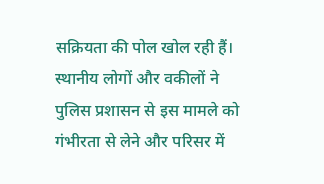सक्रियता की पोल खोल रही हैं। स्थानीय लोगों और वकीलों ने पुलिस प्रशासन से इस मामले को गंभीरता से लेने और परिसर में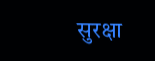सुरक्षा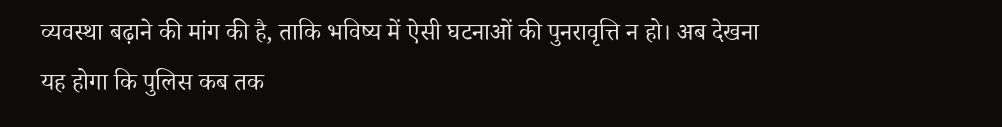व्यवस्था बढ़ाने की मांग की है, ताकि भविष्य में ऐसी घटनाओं की पुनरावृत्ति न हो। अब देखना यह होगा कि पुलिस कब तक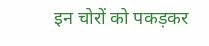इन चोरों को पकड़कर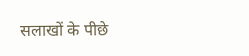सलाखों के पीछे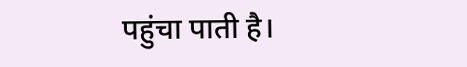पहुंचा पाती है।